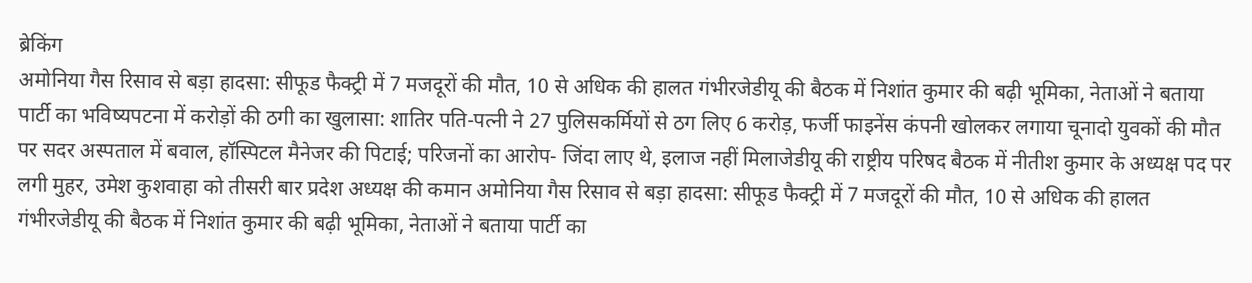ब्रेकिंग
अमोनिया गैस रिसाव से बड़ा हादसा: सीफूड फैक्ट्री में 7 मजदूरों की मौत, 10 से अधिक की हालत गंभीरजेडीयू की बैठक में निशांत कुमार की बढ़ी भूमिका, नेताओं ने बताया पार्टी का भविष्यपटना में करोड़ों की ठगी का खुलासा: शातिर पति-पत्नी ने 27 पुलिसकर्मियों से ठग लिए 6 करोड़, फर्जी फाइनेंस कंपनी खोलकर लगाया चूनादो युवकों की मौत पर सदर अस्पताल में बवाल, हॉस्पिटल मैनेजर की पिटाई; परिजनों का आरोप- जिंदा लाए थे, इलाज नहीं मिलाजेडीयू की राष्ट्रीय परिषद बैठक में नीतीश कुमार के अध्यक्ष पद पर लगी मुहर, उमेश कुशवाहा को तीसरी बार प्रदेश अध्यक्ष की कमान अमोनिया गैस रिसाव से बड़ा हादसा: सीफूड फैक्ट्री में 7 मजदूरों की मौत, 10 से अधिक की हालत गंभीरजेडीयू की बैठक में निशांत कुमार की बढ़ी भूमिका, नेताओं ने बताया पार्टी का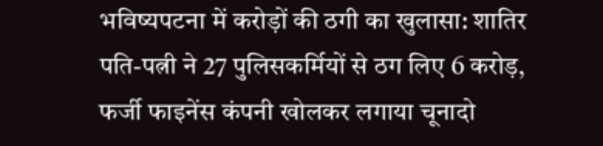भविष्यपटना में करोड़ों की ठगी का खुलासा: शातिर पति-पत्नी ने 27 पुलिसकर्मियों से ठग लिए 6 करोड़, फर्जी फाइनेंस कंपनी खोलकर लगाया चूनादो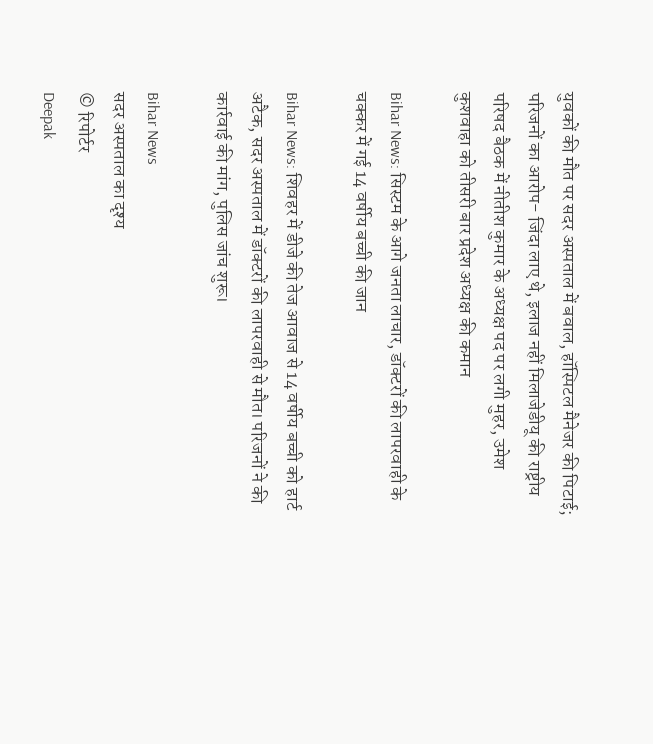युवकों की मौत पर सदर अस्पताल में बवाल, हॉस्पिटल मैनेजर की पिटाई; परिजनों का आरोप- जिंदा लाए थे, इलाज नहीं मिलाजेडीयू की राष्ट्रीय परिषद बैठक में नीतीश कुमार के अध्यक्ष पद पर लगी मुहर, उमेश कुशवाहा को तीसरी बार प्रदेश अध्यक्ष की कमान

Bihar News: सिस्टम के आगे जनता लाचार, डॉक्टरों की लापरवाही के चक्कर में गई 14 वर्षीय बच्ची की जान

Bihar News: शिवहर में डीजे की तेज आवाज से 14 वर्षीय बच्ची को हार्ट अटैक, सदर अस्पताल में डॉक्टरों की लापरवाही से मौत। परिजनों ने की कार्रवाई की मांग, पुलिस जांच शुरू।

Bihar News
सदर अस्पताल का दृश्य
© रिपोर्टर
Deepak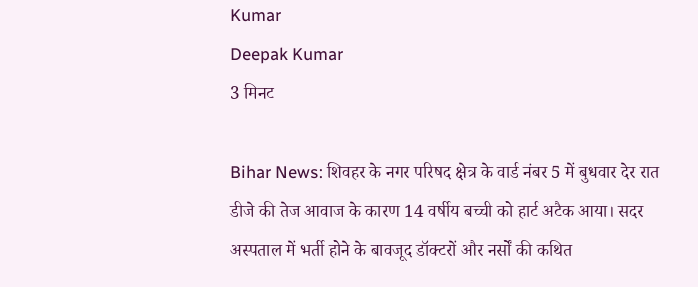Kumar
Deepak Kumar
3 मिनट

Bihar News: शिवहर के नगर परिषद क्षेत्र के वार्ड नंबर 5 में बुधवार देर रात डीजे की तेज आवाज के कारण 14 वर्षीय बच्ची को हार्ट अटैक आया। सदर अस्पताल में भर्ती होने के बावजूद डॉक्टरों और नर्सों की कथित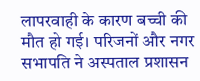लापरवाही के कारण बच्ची की मौत हो गई। परिजनों और नगर सभापति ने अस्पताल प्रशासन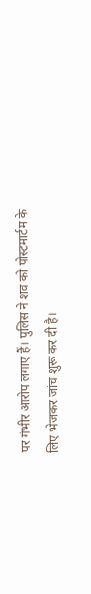पर गंभीर आरोप लगाए हैं। पुलिस ने शव को पोस्टमार्टम के लिए भेजकर जांच शुरू कर दी है।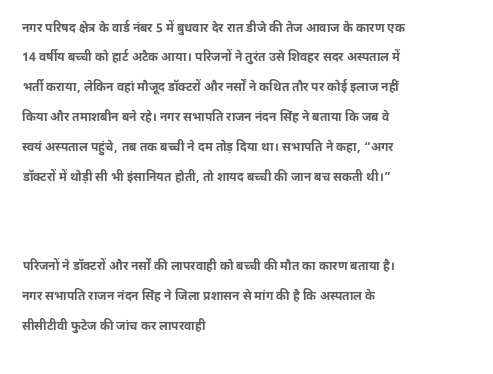नगर परिषद क्षेत्र के वार्ड नंबर 5 में बुधवार देर रात डीजे की तेज आवाज के कारण एक 14 वर्षीय बच्ची को हार्ट अटैक आया। परिजनों ने तुरंत उसे शिवहर सदर अस्पताल में भर्ती कराया, लेकिन वहां मौजूद डॉक्टरों और नर्सों ने कथित तौर पर कोई इलाज नहीं किया और तमाशबीन बने रहे। नगर सभापति राजन नंदन सिंह ने बताया कि जब वे स्वयं अस्पताल पहुंचे, तब तक बच्ची ने दम तोड़ दिया था। सभापति ने कहा, “अगर डॉक्टरों में थोड़ी सी भी इंसानियत होती, तो शायद बच्ची की जान बच सकती थी।”


परिजनों ने डॉक्टरों और नर्सों की लापरवाही को बच्ची की मौत का कारण बताया है। नगर सभापति राजन नंदन सिंह ने जिला प्रशासन से मांग की है कि अस्पताल के सीसीटीवी फुटेज की जांच कर लापरवाही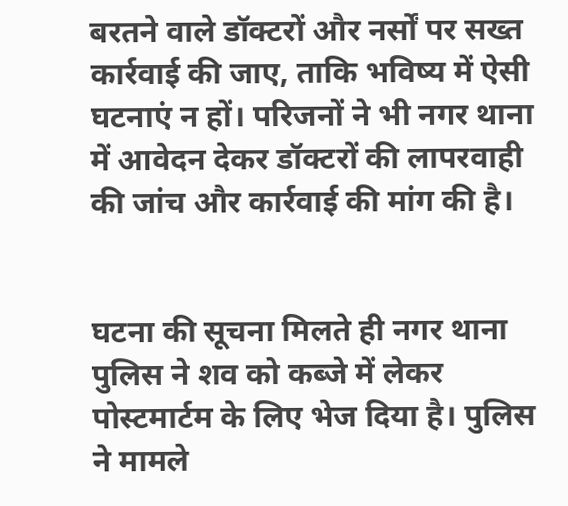बरतने वाले डॉक्टरों और नर्सों पर सख्त कार्रवाई की जाए, ताकि भविष्य में ऐसी घटनाएं न हों। परिजनों ने भी नगर थाना में आवेदन देकर डॉक्टरों की लापरवाही की जांच और कार्रवाई की मांग की है।


घटना की सूचना मिलते ही नगर थाना पुलिस ने शव को कब्जे में लेकर पोस्टमार्टम के लिए भेज दिया है। पुलिस ने मामले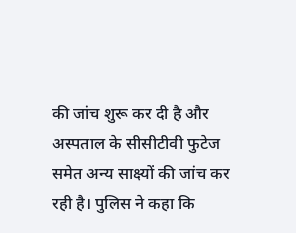की जांच शुरू कर दी है और अस्पताल के सीसीटीवी फुटेज समेत अन्य साक्ष्यों की जांच कर रही है। पुलिस ने कहा कि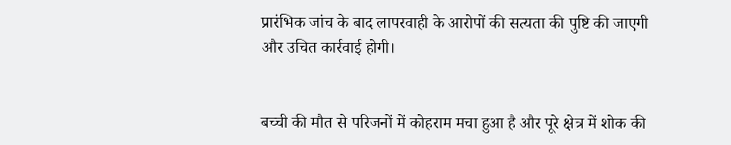प्रारंभिक जांच के बाद लापरवाही के आरोपों की सत्यता की पुष्टि की जाएगी और उचित कार्रवाई होगी।


बच्ची की मौत से परिजनों में कोहराम मचा हुआ है और पूरे क्षेत्र में शोक की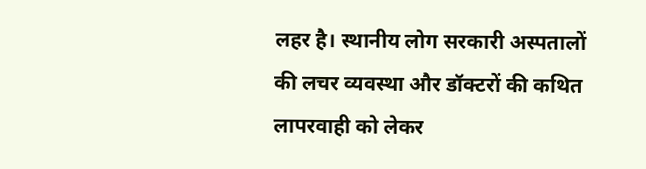लहर है। स्थानीय लोग सरकारी अस्पतालों की लचर व्यवस्था और डॉक्टरों की कथित लापरवाही को लेकर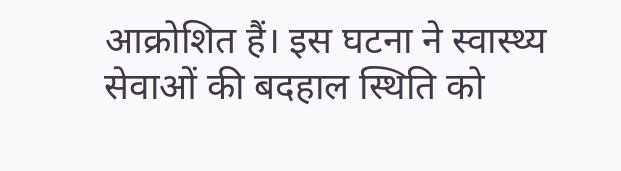आक्रोशित हैं। इस घटना ने स्वास्थ्य सेवाओं की बदहाल स्थिति को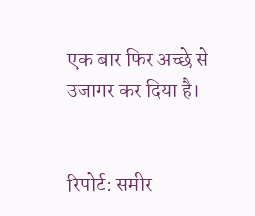एक बार फिर अच्छे से उजागर कर दिया है।


रिपोर्ट: समीर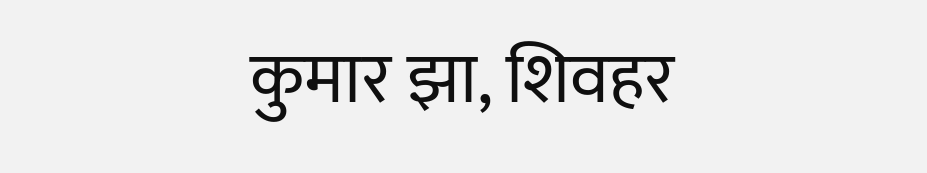कुमार झा, शिवहर